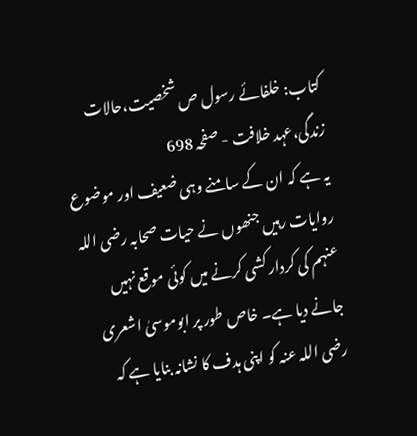کتاب: خلفائے رسول ص شخصیت،حالات زندگی،عہد خلافت - صفحہ 698
یہ ہے کہ ان کے سامنے وہی ضعیف اور موضوع روایات رہیں جنھوں نے حیات صحابہ رضی اللہ عنہم کی کردار کشی کرنے میں کوئی موقع نہیں جانے دیا ہے۔ خاص طور پر ابوموسیٰ اشعری رضی اللہ عنہ کو اپنی ہدف کا نشانہ بنایا ہے کہ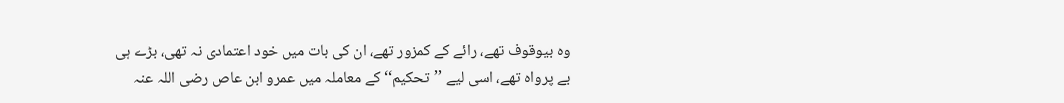وہ بیوقوف تھے، رائے کے کمزور تھے، ان کی بات میں خود اعتمادی نہ تھی، بڑے ہی بے پرواہ تھے، اسی لیے ’’تحکیم‘‘ کے معاملہ میں عمرو ابن عاص رضی اللہ عنہ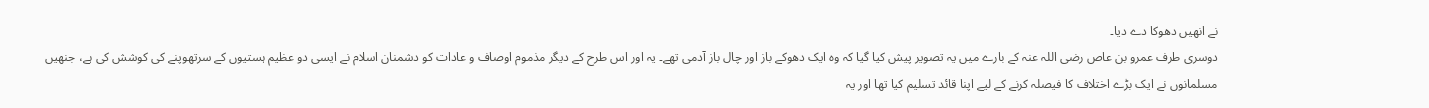نے انھیں دھوکا دے دیا۔
دوسری طرف عمرو بن عاص رضی اللہ عنہ کے بارے میں یہ تصویر پیش کیا گیا کہ وہ ایک دھوکے باز اور چال باز آدمی تھے۔ یہ اور اس طرح کے دیگر مذموم اوصاف و عادات کو دشمنان اسلام نے ایسی دو عظیم ہستیوں کے سرتھوپنے کی کوشش کی ہے، جنھیں مسلمانوں نے ایک بڑے اختلاف کا فیصلہ کرنے کے لیے اپنا قائد تسلیم کیا تھا اور یہ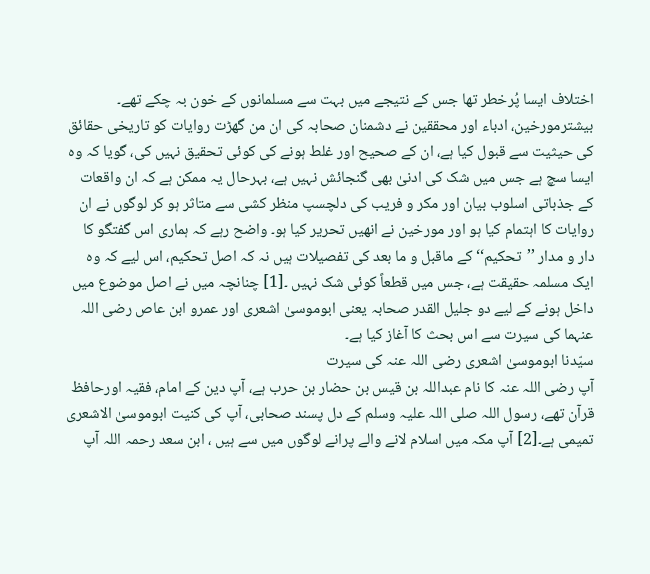اختلاف ایسا پُرخطر تھا جس کے نتیجے میں بہت سے مسلمانوں کے خون بہ چکے تھے۔
بیشترمورخین، ادباء اور محققین نے دشمنان صحابہ کی ان من گھڑت روایات کو تاریخی حقائق کی حیثیت سے قبول کیا ہے، ان کے صحیح اور غلط ہونے کی کوئی تحقیق نہیں کی، گویا کہ وہ ایسا سچ ہے جس میں شک کی ادنیٰ بھی گنجائش نہیں ہے، بہرحال یہ ممکن ہے کہ ان واقعات کے جذباتی اسلوب بیان اور مکر و فریب کی دلچسپ منظر کشی سے متاثر ہو کر لوگوں نے ان روایات کا اہتمام کیا ہو اور مورخین نے انھیں تحریر کیا ہو۔ واضح رہے کہ ہماری اس گفتگو کا دار و مدار ’’تحکیم‘‘ کے ماقبل و ما بعد کی تفصیلات ہیں نہ کہ اصل تحکیم، اس لیے کہ وہ ایک مسلمہ حقیقت ہے، جس میں قطعاً کوئی شک نہیں ۔[1] چنانچہ میں نے اصل موضوع میں داخل ہونے کے لیے دو جلیل القدر صحابہ یعنی ابوموسیٰ اشعری اور عمرو ابن عاص رضی اللہ عنہما کی سیرت سے اس بحث کا آغاز کیا ہے۔
سیّدنا ابوموسیٰ اشعری رضی اللہ عنہ کی سیرت
آپ رضی اللہ عنہ کا نام عبداللہ بن قیس بن حضار بن حرب ہے، آپ دین کے امام، فقیہ اورحافظ قرآن تھے، رسول اللہ صلی اللہ علیہ وسلم کے دل پسند صحابی، آپ کی کنیت ابوموسیٰ الاشعری تمیمی ہے۔[2] آپ مکہ میں اسلام لانے والے پرانے لوگوں میں سے ہیں ، ابن سعد رحمہ اللہ آپ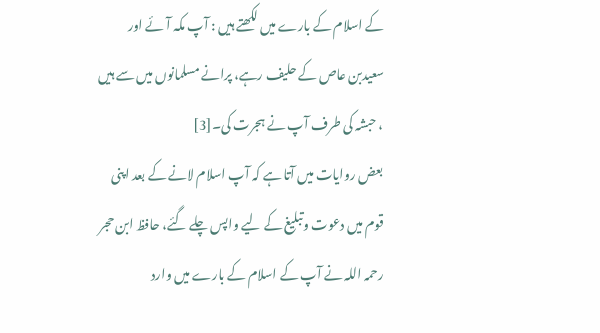کے اسلام کے بارے میں لکھتے ہیں : آپ مکہ آئے اور سعیدبن عاص کے حلیف رہے، پرانے مسلمانوں میں سے ہیں ، حبشہ کی طرف آپ نے ہجرت کی۔[3]
بعض روایات میں آتا ہے کہ آپ اسلام لانے کے بعد اپنی قوم میں دعوت وتبلیغ کے لیے واپس چلے گئے، حافظ ابن حجر رحمہ اللہ نے آپ کے اسلام کے بارے میں وارد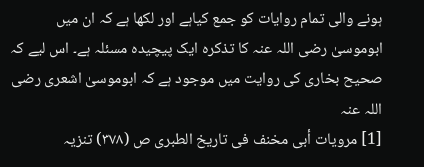ہونے والی تمام روایات کو جمع کیاہے اور لکھا ہے کہ ان میں ابوموسیٰ رضی اللہ عنہ کا تذکرہ ایک پیچیدہ مسئلہ ہے۔ اس لیے کہ صحیح بخاری کی روایت میں موجود ہے کہ ابوموسیٰ اشعری رضی اللہ عنہ
[1] مرویات أبی مخنف فی تاریخ الطبری ص (۳۷۸) تنزیہ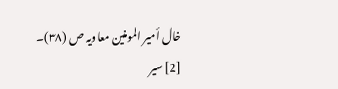خال أمیر المومنین معاویہ ص (۳۸)۔
[2] سیر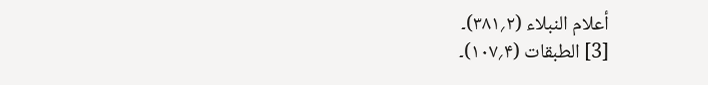أعلام النبلاء (۲؍۳۸۱)۔
[3] الطبقات (۴؍۱۰۷)۔